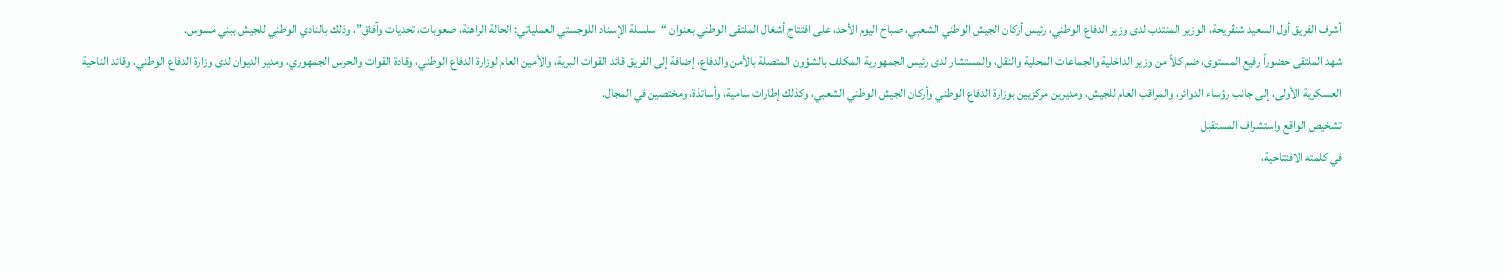أشرف الفريق أول السعيد شنڨريحة، الوزير المنتدب لدى وزير الدفاع الوطني، رئيس أركان الجيش الوطني الشعبي، صباح اليوم الأحد، على افتتاح أشغال الملتقى الوطني بعنوان “سلسلة الإسناد اللوجستي العملياتي: الحالة الراهنة، صعوبات، تحديات وآفاق”، وذلك بالنادي الوطني للجيش ببني مسوس.
شهد الملتقى حضوراً رفيع المستوى، ضم كلاً من وزير الداخلية والجماعات المحلية والنقل، والمستشار لدى رئيس الجمهورية المكلف بالشؤون المتصلة بالأمن والدفاع، إضافة إلى الفريق قائد القوات البرية، والأمين العام لوزارة الدفاع الوطني، وقادة القوات والحرس الجمهوري، ومدير الديوان لدى وزارة الدفاع الوطني، وقائد الناحية العسكرية الأولى، إلى جانب رؤساء الدوائر، والمراقب العام للجيش، ومديرين مركزيين بوزارة الدفاع الوطني وأركان الجيش الوطني الشعبي، وكذلك إطارات سامية، وأساتذة، ومختصين في المجال.
تشخيص الواقع واستشراف المستقبل
في كلمته الافتتاحية،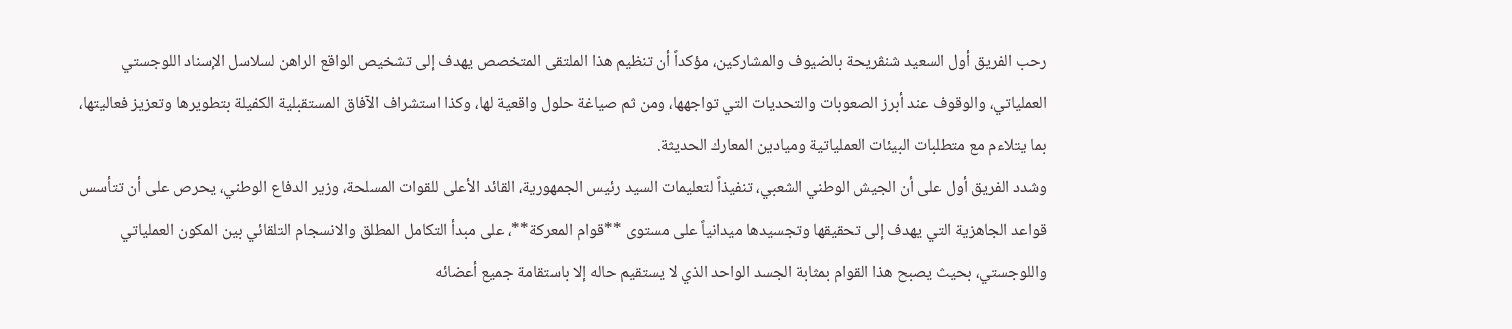رحب الفريق أول السعيد شنڨريحة بالضيوف والمشاركين، مؤكداً أن تنظيم هذا الملتقى المتخصص يهدف إلى تشخيص الواقع الراهن لسلاسل الإسناد اللوجستي العملياتي، والوقوف عند أبرز الصعوبات والتحديات التي تواجهها، ومن ثم صياغة حلول واقعية لها، وكذا استشراف الآفاق المستقبلية الكفيلة بتطويرها وتعزيز فعاليتها، بما يتلاءم مع متطلبات البيئات العملياتية وميادين المعارك الحديثة.
وشدد الفريق أول على أن الجيش الوطني الشعبي، تنفيذاً لتعليمات السيد رئيس الجمهورية، القائد الأعلى للقوات المسلحة، وزير الدفاع الوطني، يحرص على أن تتأسس قواعد الجاهزية التي يهدف إلى تحقيقها وتجسيدها ميدانياً على مستوى **قوام المعركة**، على مبدأ التكامل المطلق والانسجام التلقائي بين المكون العملياتي واللوجستي، بحيث يصبح هذا القوام بمثابة الجسد الواحد الذي لا يستقيم حاله إلا باستقامة جميع أعضائه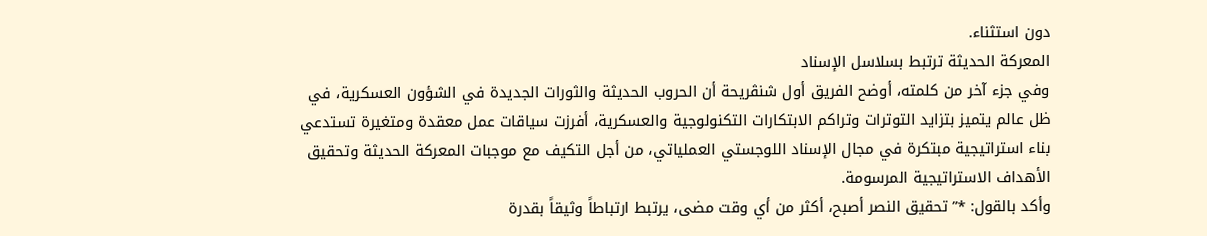دون استثناء.
المعركة الحديثة ترتبط بسلاسل الإسناد
وفي جزء آخر من كلمته، أوضح الفريق أول شنڨريحة أن الحروب الحديثة والثورات الجديدة في الشؤون العسكرية، في ظل عالم يتميز بتزايد التوترات وتراكم الابتكارات التكنولوجية والعسكرية، أفرزت سياقات عمل معقدة ومتغيرة تستدعي بناء استراتيجية مبتكرة في مجال الإسناد اللوجستي العملياتي، من أجل التكيف مع موجبات المعركة الحديثة وتحقيق الأهداف الاستراتيجية المرسومة.
وأكد بالقول: *”تحقيق النصر أصبح، أكثر من أي وقت مضى، يرتبط ارتباطاً وثيقاً بقدرة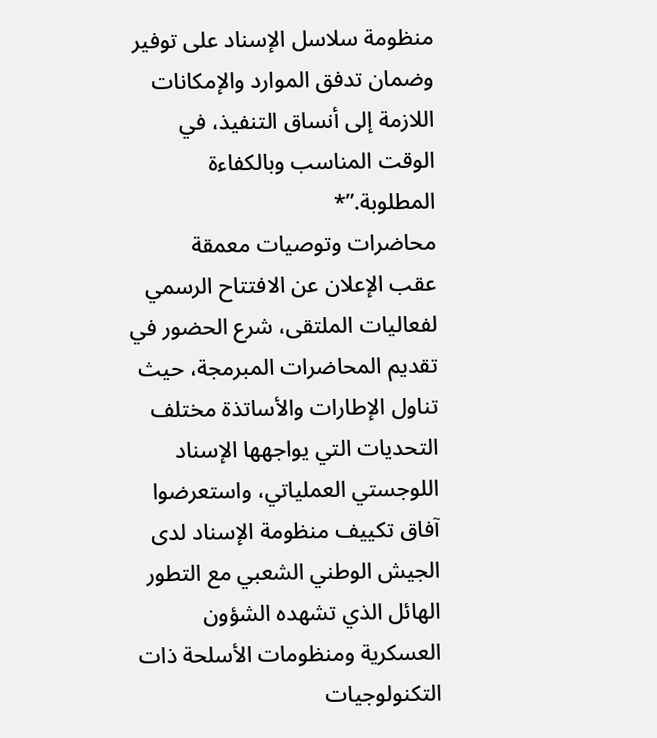منظومة سلاسل الإسناد على توفير وضمان تدفق الموارد والإمكانات اللازمة إلى أنساق التنفيذ، في الوقت المناسب وبالكفاءة المطلوبة.”*
محاضرات وتوصيات معمقة
عقب الإعلان عن الافتتاح الرسمي لفعاليات الملتقى، شرع الحضور في تقديم المحاضرات المبرمجة، حيث تناول الإطارات والأساتذة مختلف التحديات التي يواجهها الإسناد اللوجستي العملياتي، واستعرضوا آفاق تكييف منظومة الإسناد لدى الجيش الوطني الشعبي مع التطور الهائل الذي تشهده الشؤون العسكرية ومنظومات الأسلحة ذات التكنولوجيات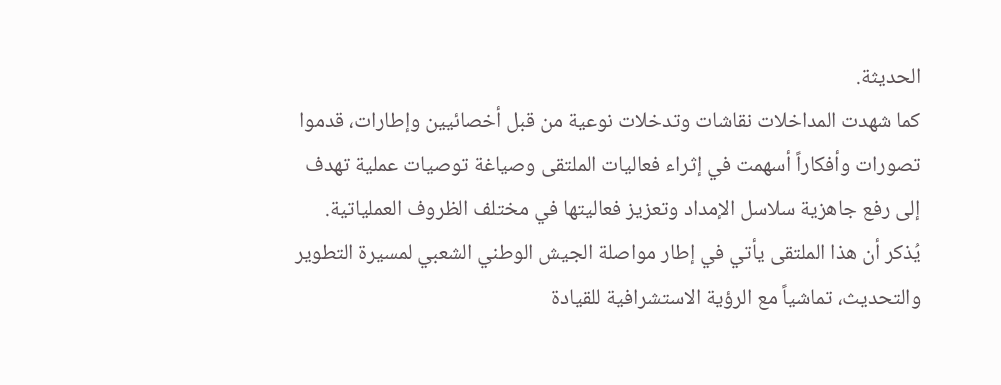الحديثة.
كما شهدت المداخلات نقاشات وتدخلات نوعية من قبل أخصائيين وإطارات، قدموا تصورات وأفكاراً أسهمت في إثراء فعاليات الملتقى وصياغة توصيات عملية تهدف إلى رفع جاهزية سلاسل الإمداد وتعزيز فعاليتها في مختلف الظروف العملياتية.
يُذكر أن هذا الملتقى يأتي في إطار مواصلة الجيش الوطني الشعبي لمسيرة التطوير والتحديث، تماشياً مع الرؤية الاستشرافية للقيادة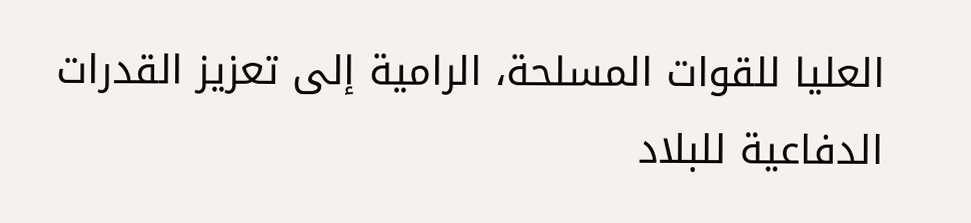العليا للقوات المسلحة، الرامية إلى تعزيز القدرات الدفاعية للبلاد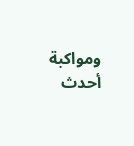ومواكبة أحدث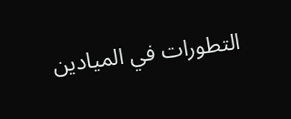التطورات في الميادين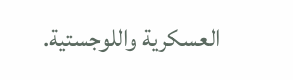العسكرية واللوجستية.